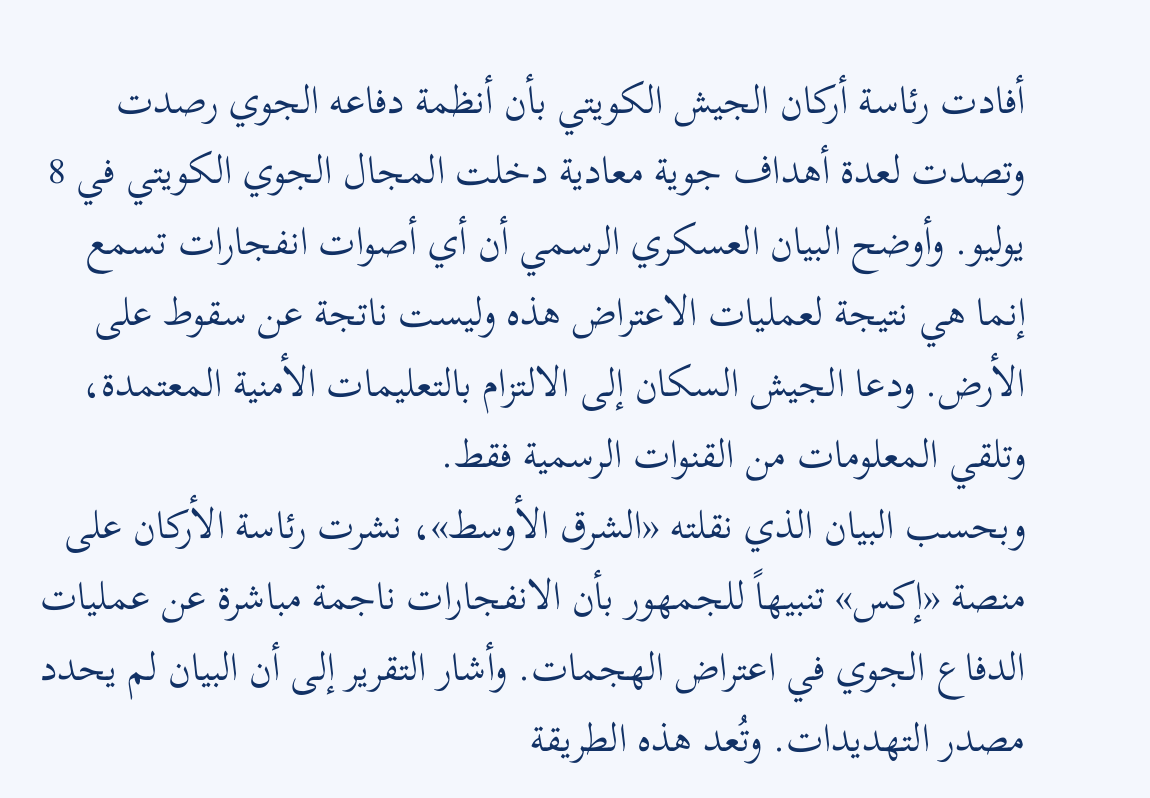أفادت رئاسة أركان الجيش الكويتي بأن أنظمة دفاعه الجوي رصدت وتصدت لعدة أهداف جوية معادية دخلت المجال الجوي الكويتي في 8 يوليو. وأوضح البيان العسكري الرسمي أن أي أصوات انفجارات تسمع إنما هي نتيجة لعمليات الاعتراض هذه وليست ناتجة عن سقوط على الأرض. ودعا الجيش السكان إلى الالتزام بالتعليمات الأمنية المعتمدة، وتلقي المعلومات من القنوات الرسمية فقط.
وبحسب البيان الذي نقلته «الشرق الأوسط»، نشرت رئاسة الأركان على منصة «إكس» تنبيهاً للجمهور بأن الانفجارات ناجمة مباشرة عن عمليات الدفاع الجوي في اعتراض الهجمات. وأشار التقرير إلى أن البيان لم يحدد مصدر التهديدات. وتُعد هذه الطريقة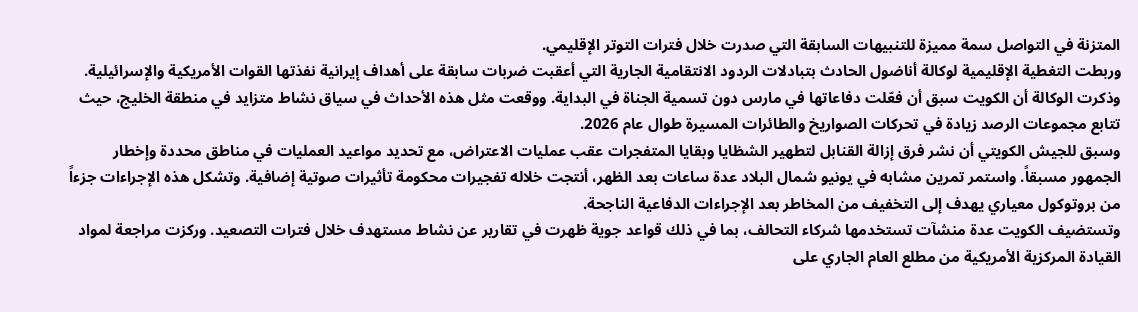المتزنة في التواصل سمة مميزة للتنبيهات السابقة التي صدرت خلال فترات التوتر الإقليمي.
وربطت التغطية الإقليمية لوكالة أناضول الحادث بتبادلات الردود الانتقامية الجارية التي أعقبت ضربات سابقة على أهداف إيرانية نفذتها القوات الأمريكية والإسرائيلية. وذكرت الوكالة أن الكويت سبق أن فعّلت دفاعاتها في مارس دون تسمية الجناة في البداية. ووقعت مثل هذه الأحداث في سياق نشاط متزايد في منطقة الخليج، حيث تتابع مجموعات الرصد زيادة في تحركات الصواريخ والطائرات المسيرة طوال عام 2026.
وسبق للجيش الكويتي أن نشر فرق إزالة القنابل لتطهير الشظايا وبقايا المتفجرات عقب عمليات الاعتراض، مع تحديد مواعيد العمليات في مناطق محددة وإخطار الجمهور مسبقاً. واستمر تمرين مشابه في يونيو شمال البلاد عدة ساعات بعد الظهر، أنتجت خلاله تفجيرات محكومة تأثيرات صوتية إضافية. وتشكل هذه الإجراءات جزءاً من بروتوكول معياري يهدف إلى التخفيف من المخاطر بعد الإجراءات الدفاعية الناجحة.
وتستضيف الكويت عدة منشآت تستخدمها شركاء التحالف، بما في ذلك قواعد جوية ظهرت في تقارير عن نشاط مستهدف خلال فترات التصعيد. وركزت مراجعة لمواد القيادة المركزية الأمريكية من مطلع العام الجاري على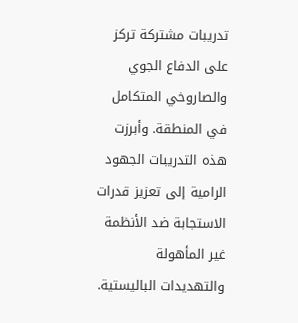تدريبات مشتركة تركز على الدفاع الجوي والصاروخي المتكامل في المنطقة. وأبرزت هذه التدريبات الجهود الرامية إلى تعزيز قدرات الاستجابة ضد الأنظمة غير المأهولة والتهديدات الباليستية.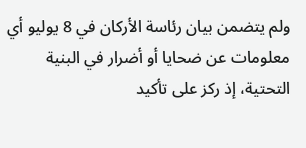ولم يتضمن بيان رئاسة الأركان في 8 يوليو أي معلومات عن ضحايا أو أضرار في البنية التحتية، إذ ركز على تأكيد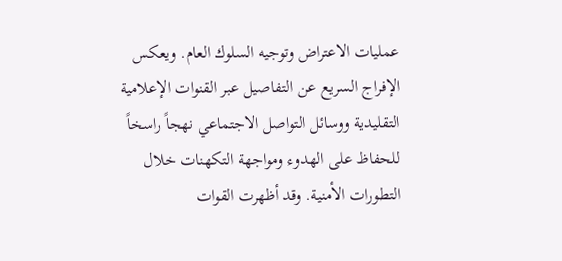عمليات الاعتراض وتوجيه السلوك العام. ويعكس الإفراج السريع عن التفاصيل عبر القنوات الإعلامية التقليدية ووسائل التواصل الاجتماعي نهجاً راسخاً للحفاظ على الهدوء ومواجهة التكهنات خلال التطورات الأمنية. وقد أظهرت القوات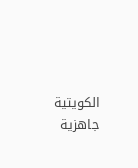الكويتية جاهزية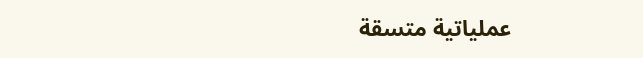عملياتية متسقة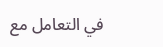في التعامل مع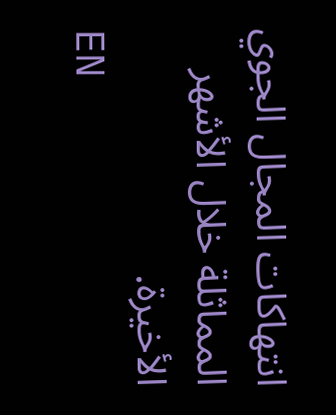انتهاكات المجال الجوي المماثلة خلال الأشهر الأخيرة.
EN